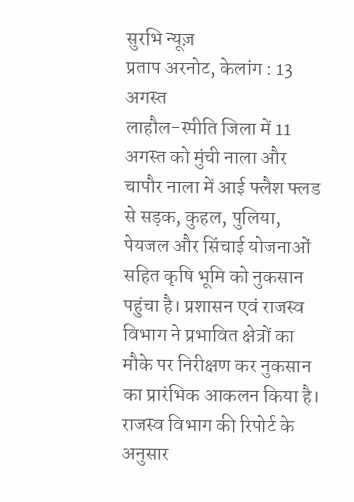सुरभि न्यूज़
प्रताप अरनोट, केलांग : 13 अगस्त
लाहौल-स्पीति जिला में 11 अगस्त को मुंची नाला और चापौर नाला में आई फ्लैश फ्लड से सड़क, कुहल, पुलिया, पेयजल और सिंचाई योजनाओं सहित कृषि भूमि को नुकसान पहुंचा है। प्रशासन एवं राजस्व विभाग ने प्रभावित क्षेत्रों का मौके पर निरीक्षण कर नुकसान का प्रारंभिक आकलन किया है।
राजस्व विभाग की रिपोर्ट के अनुसार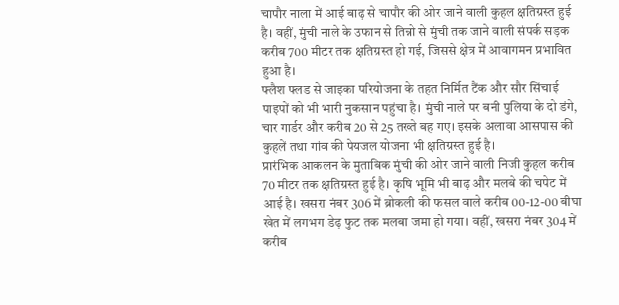चापौर नाला में आई बाढ़ से चापौर की ओर जाने वाली कुहल क्षतिग्रस्त हुई है। वहीं, मुंची नाले के उफान से तिन्नो से मुंची तक जाने वाली संपर्क सड़क करीब 700 मीटर तक क्षतिग्रस्त हो गई, जिससे क्षेत्र में आवागमन प्रभावित हुआ है।
फ्लैश फ्लड से जाइका परियोजना के तहत निर्मित टैंक और सौर सिंचाई पाइपों को भी भारी नुकसान पहुंचा है। मुंची नाले पर बनी पुलिया के दो डंगे, चार गार्डर और करीब 20 से 25 तख्ते बह गए। इसके अलावा आसपास की कुहलें तथा गांव की पेयजल योजना भी क्षतिग्रस्त हुई है।
प्रारंभिक आकलन के मुताबिक मुंची की ओर जाने वाली निजी कुहल करीब 70 मीटर तक क्षतिग्रस्त हुई है। कृषि भूमि भी बाढ़ और मलबे की चपेट में आई है। खसरा नंबर 306 में ब्रोकली की फसल वाले करीब 00-12-00 बीघा खेत में लगभग डेढ़ फुट तक मलबा जमा हो गया। वहीं, खसरा नंबर 304 में करीब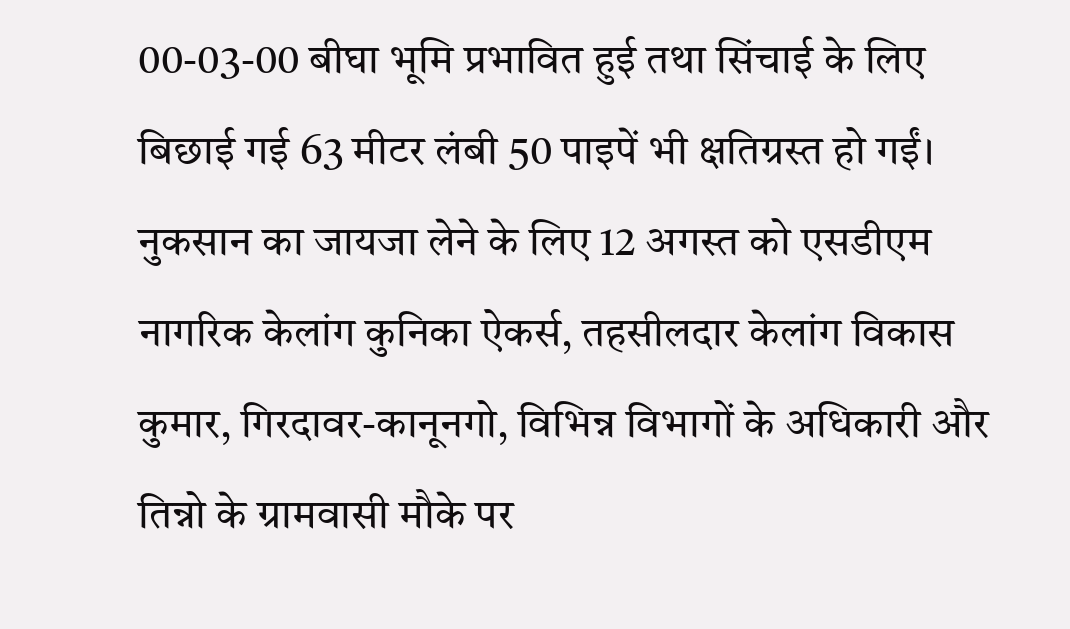00-03-00 बीघा भूमि प्रभावित हुई तथा सिंचाई के लिए बिछाई गई 63 मीटर लंबी 50 पाइपें भी क्षतिग्रस्त हो गईं।
नुकसान का जायजा लेने के लिए 12 अगस्त को एसडीएम नागरिक केलांग कुनिका ऐकर्स, तहसीलदार केलांग विकास कुमार, गिरदावर-कानूनगो, विभिन्न विभागों के अधिकारी और तिन्नो के ग्रामवासी मौके पर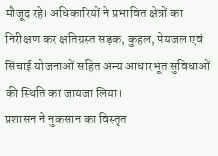मौजूद रहे। अधिकारियों ने प्रभावित क्षेत्रों का निरीक्षण कर क्षतिग्रस्त सड़क, कुहल, पेयजल एवं सिंचाई योजनाओं सहित अन्य आधारभूत सुविधाओं की स्थिति का जायजा लिया।
प्रशासन ने नुकसान का विस्तृत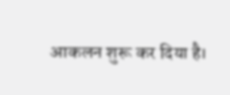आकलन शुरू कर दिया है।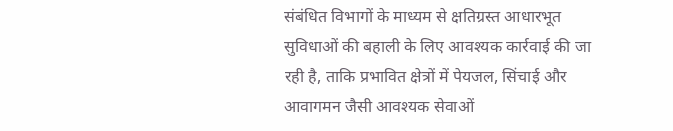संबंधित विभागों के माध्यम से क्षतिग्रस्त आधारभूत सुविधाओं की बहाली के लिए आवश्यक कार्रवाई की जा रही है, ताकि प्रभावित क्षेत्रों में पेयजल, सिंचाई और आवागमन जैसी आवश्यक सेवाओं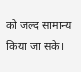को जल्द सामान्य किया जा सके।